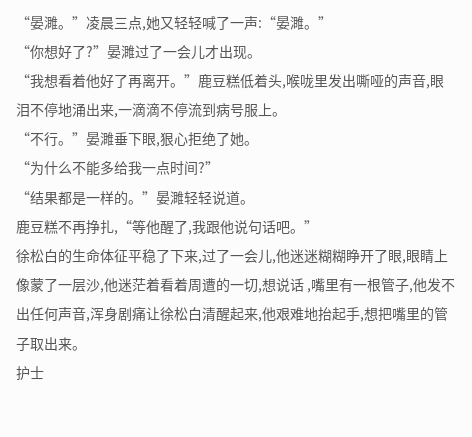“晏濉。”凌晨三点,她又轻轻喊了一声:“晏濉。”
“你想好了?”晏濉过了一会儿才出现。
“我想看着他好了再离开。”鹿豆糕低着头,喉咙里发出嘶哑的声音,眼泪不停地涌出来,一滴滴不停流到病号服上。
“不行。”晏濉垂下眼,狠心拒绝了她。
“为什么不能多给我一点时间?”
“结果都是一样的。”晏濉轻轻说道。
鹿豆糕不再挣扎,“等他醒了,我跟他说句话吧。”
徐松白的生命体征平稳了下来,过了一会儿,他迷迷糊糊睁开了眼,眼睛上像蒙了一层沙,他迷茫着看着周遭的一切,想说话 ,嘴里有一根管子,他发不出任何声音,浑身剧痛让徐松白清醒起来,他艰难地抬起手,想把嘴里的管子取出来。
护士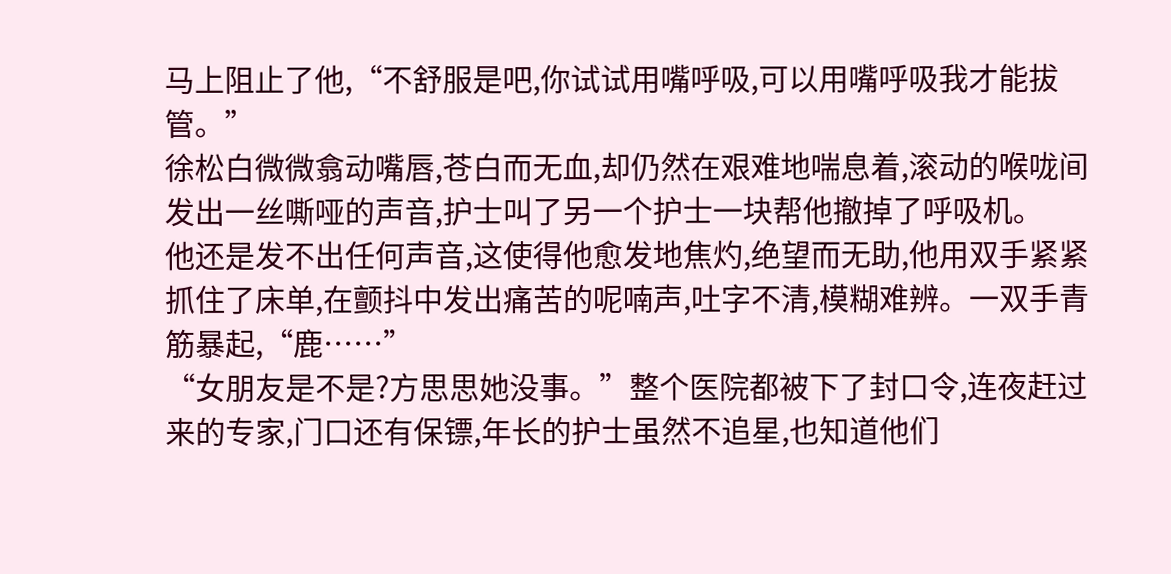马上阻止了他,“不舒服是吧,你试试用嘴呼吸,可以用嘴呼吸我才能拔管。”
徐松白微微翕动嘴唇,苍白而无血,却仍然在艰难地喘息着,滚动的喉咙间发出一丝嘶哑的声音,护士叫了另一个护士一块帮他撤掉了呼吸机。
他还是发不出任何声音,这使得他愈发地焦灼,绝望而无助,他用双手紧紧抓住了床单,在颤抖中发出痛苦的呢喃声,吐字不清,模糊难辨。一双手青筋暴起,“鹿……”
“女朋友是不是?方思思她没事。”整个医院都被下了封口令,连夜赶过来的专家,门口还有保镖,年长的护士虽然不追星,也知道他们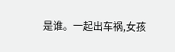是谁。一起出车祸,女孩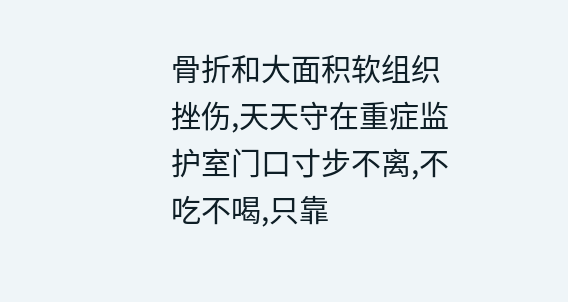骨折和大面积软组织挫伤,天天守在重症监护室门口寸步不离,不吃不喝,只靠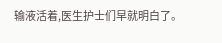输液活着,医生护士们早就明白了。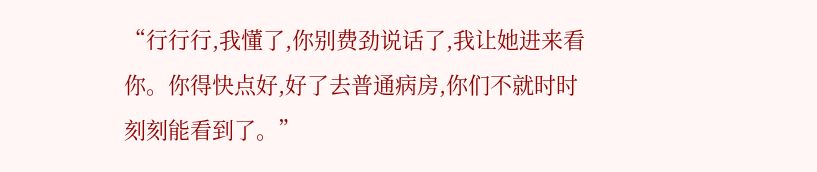“行行行,我懂了,你别费劲说话了,我让她进来看你。你得快点好,好了去普通病房,你们不就时时刻刻能看到了。”